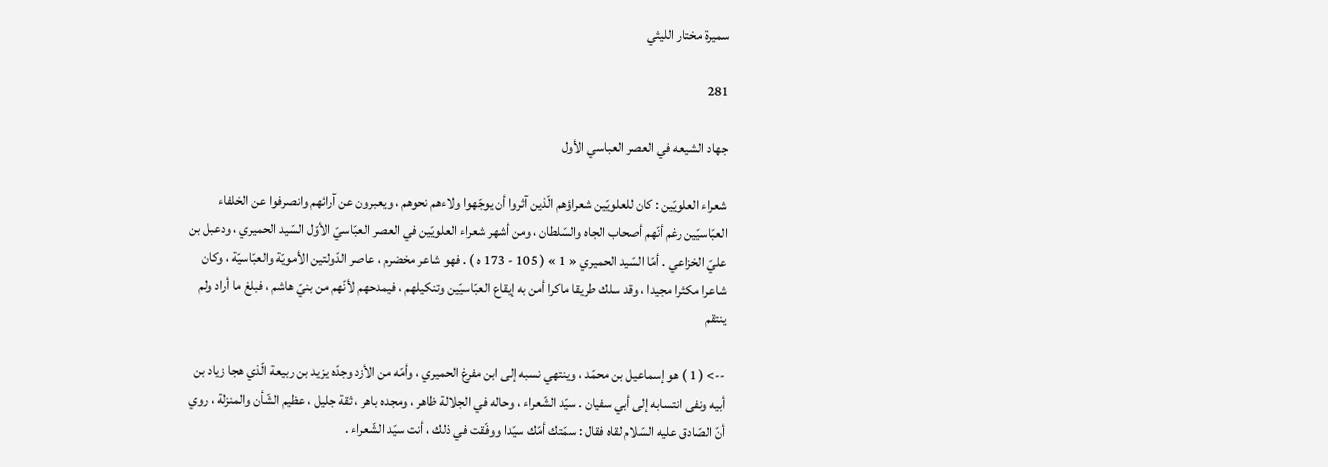سميرة مختار الليثي

281

جهاد الشيعه في العصر العباسي الأول

شعراء العلويّين : كان للعلويّين شعراؤهم الّذين آثروا أن يوجّهوا ولاءهم نحوهم ، ويعبرون عن آرائهم وانصرفوا عن الخلفاء العبّاسيّين رغم أنّهم أصحاب الجاه والسّلطان ، ومن أشهر شعراء العلويّين في العصر العبّاسيّ الأوّل السّيد الحميري ، ودعبل بن عليّ الخزاعي . أمّا السّيد الحميري « 1 » ( 105 - 173 ه ) . فهو شاعر مخضرم ، عاصر الدّولتين الأمويّة والعبّاسيّة ، وكان شاعرا مكثرا مجيدا ، وقد سلك طريقا ماكرا أمن به إيقاع العبّاسيّين وتنكيلهم ، فيمدحهم لأنّهم من بنيّ هاشم ، فبلغ ما أراد ولم ينتقم

--> ( 1 ) هو إسماعيل بن محمّد ، وينتهي نسبه إلى ابن مفرغ الحميري ، وأمّه من الأزد وجدّه يزيد بن ربيعة الّذي هجا زياد بن أبيه ونفى انتسابه إلى أبي سفيان . سيّد الشّعراء ، وحاله في الجلالة ظاهر ، ومجده باهر ، ثقة جليل ، عظيم الشّأن والمنزلة ، روي أنّ الصّادق عليه السّلام لقاه فقال : سمّتك أمّك سيّدا ووفّقت في ذلك ، أنت سيّد الشّعراء .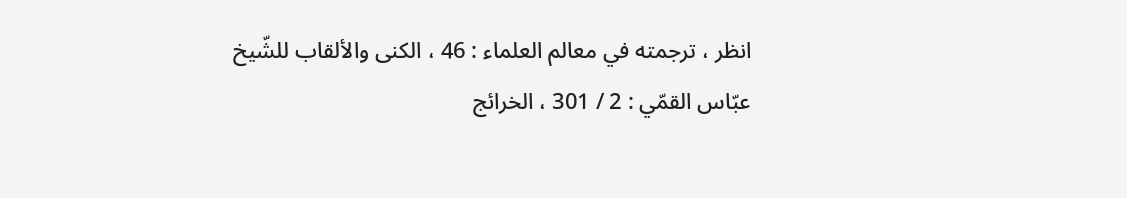انظر ، ترجمته في معالم العلماء : 46 ، الكنى والألقاب للشّيخ عبّاس القمّي : 2 / 301 ، الخرائج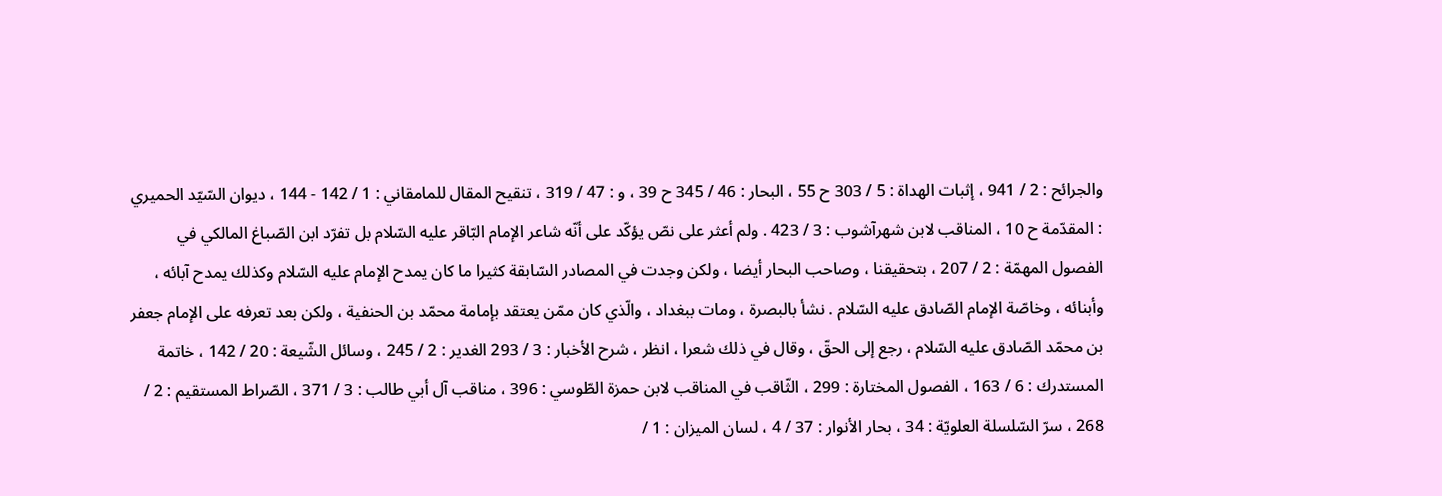والجرائح : 2 / 941 ، إثبات الهداة : 5 / 303 ح 55 ، البحار : 46 / 345 ح 39 ، و : 47 / 319 ، تنقيح المقال للمامقاني : 1 / 142 - 144 ، ديوان السّيّد الحميري : المقدّمة ح 10 ، المناقب لابن شهرآشوب : 3 / 423 . ولم أعثر على نصّ يؤكّد على أنّه شاعر الإمام البّاقر عليه السّلام بل تفرّد ابن الصّباغ المالكي في الفصول المهمّة : 2 / 207 ، بتحقيقنا ، وصاحب البحار أيضا ، ولكن وجدت في المصادر السّابقة كثيرا ما كان يمدح الإمام عليه السّلام وكذلك يمدح آبائه ، وأبنائه ، وخاصّة الإمام الصّادق عليه السّلام . نشأ بالبصرة ، ومات ببغداد ، والّذي كان ممّن يعتقد بإمامة محمّد بن الحنفية ، ولكن بعد تعرفه على الإمام جعفر بن محمّد الصّادق عليه السّلام ، رجع إلى الحقّ ، وقال في ذلك شعرا ، انظر ، شرح الأخبار : 3 / 293 الغدير : 2 / 245 ، وسائل الشّيعة : 20 / 142 ، خاتمة المستدرك : 6 / 163 ، الفصول المختارة : 299 ، الثّاقب في المناقب لابن حمزة الطّوسي : 396 ، مناقب آل أبي طالب : 3 / 371 ، الصّراط المستقيم : 2 / 268 ، سرّ السّلسلة العلويّة : 34 ، بحار الأنوار : 37 / 4 ، لسان الميزان : 1 /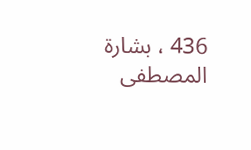436 ، بشارة المصطفى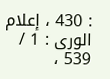: 430 ، إعلام الورى : 1 / 539 ،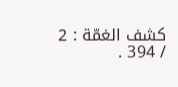كشف الغمّة : 2 / 394 .